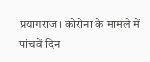प्रयागराज। कोरोना के मामले में पांचवें दिन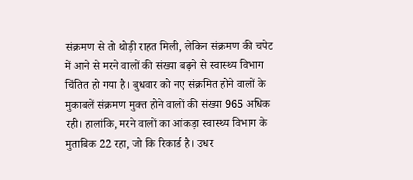संक्रमण से तो थोड़ी राहत मिली, लेकिन संक्रमण की चपेट में आने से मरने वालों की संख्या बढ़ने से स्वास्थ्य विभाग चिंतित हो गया है। बुधवार को नए संक्रमित होने वालों के मुकाबलें संक्रमण मुक्त होने वालों की संख्या 965 अधिक रही। हालांकि, मरने वालों का आंकड़ा स्वास्थ्य विभाग के मुताबिक 22 रहा, जो कि रिकार्ड है। उधर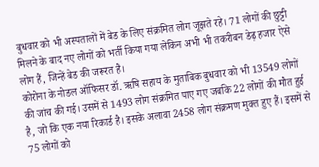बुधवार को भी अस्पतालों में बेड के लिए संक्रमित लोग जूझते रहे। 71 लोगों की छुट्टी मिलने के बाद नए लोगों को भर्ती किया गया लेकिन अभी भी तकरीबन डेढ़ हजार ऐसे लोग हैं, जिन्हें बेड की जरूरत है।
कोरोना के नोडल ऑफिसर डॉ. ऋषि सहाय के मुताबिक बुधवार को भी 13549 लोगों की जांच की गई। उसमें से 1493 लोग संक्रमित पाए गए जबकि 22 लोगों की मौत हुई है, जो कि एक नया रिकार्ड है। इसके अलावा 2458 लोग संक्रमण मुक्त हुए हैं। इसमें से 75 लोगों को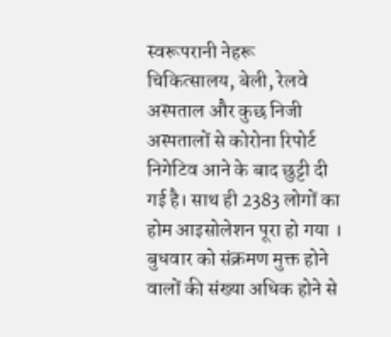स्वरूपरानी नेहरू चिकित्सालय, बेली, रेलवे अस्पताल और कुछ निजी अस्पतालों से कोरोना रिपोर्ट निगेटिव आने के बाद छुट्टी दी गई है। साथ ही 2383 लोगों का होम आइसोलेशन पूरा हो गया । बुधवार को संक्रमण मुक्त होने वालों की संख्या अधिक होने से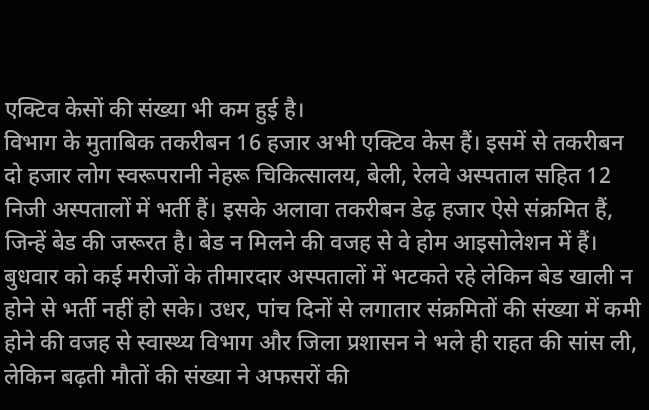एक्टिव केसों की संख्या भी कम हुई है।
विभाग के मुताबिक तकरीबन 16 हजार अभी एक्टिव केस हैं। इसमें से तकरीबन दो हजार लोग स्वरूपरानी नेहरू चिकित्सालय, बेली, रेलवे अस्पताल सहित 12 निजी अस्पतालों में भर्ती हैं। इसके अलावा तकरीबन डेढ़ हजार ऐसे संक्रमित हैं, जिन्हें बेड की जरूरत है। बेड न मिलने की वजह से वे होम आइसोलेशन में हैं। बुधवार को कई मरीजों के तीमारदार अस्पतालों में भटकते रहे लेकिन बेड खाली न होने से भर्ती नहीं हो सके। उधर, पांच दिनों से लगातार संक्रमितों की संख्या में कमी होने की वजह से स्वास्थ्य विभाग और जिला प्रशासन ने भले ही राहत की सांस ली, लेकिन बढ़ती मौतों की संख्या ने अफसरों की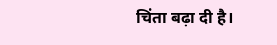चिंता बढ़ा दी है।